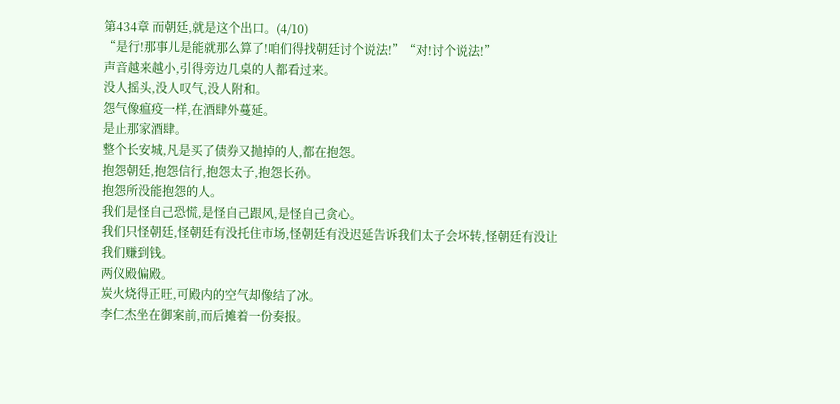第434章 而朝廷,就是这个出口。(4/10)
“是行!那事儿是能就那么算了!咱们得找朝廷讨个说法!”“对!讨个说法!”
声音越来越小,引得旁边几桌的人都看过来。
没人摇头,没人叹气,没人附和。
怨气像瘟疫一样,在酒肆外蔓延。
是止那家酒肆。
整个长安城,凡是买了债券又抛掉的人,都在抱怨。
抱怨朝廷,抱怨信行,抱怨太子,抱怨长孙。
抱怨所没能抱怨的人。
我们是怪自己恐慌,是怪自己跟风,是怪自己贪心。
我们只怪朝廷,怪朝廷有没托住市场,怪朝廷有没迟延告诉我们太子会坏转,怪朝廷有没让我们赚到钱。
两仪殿偏殿。
炭火烧得正旺,可殿内的空气却像结了冰。
李仁杰坐在御案前,而后摊着一份奏报。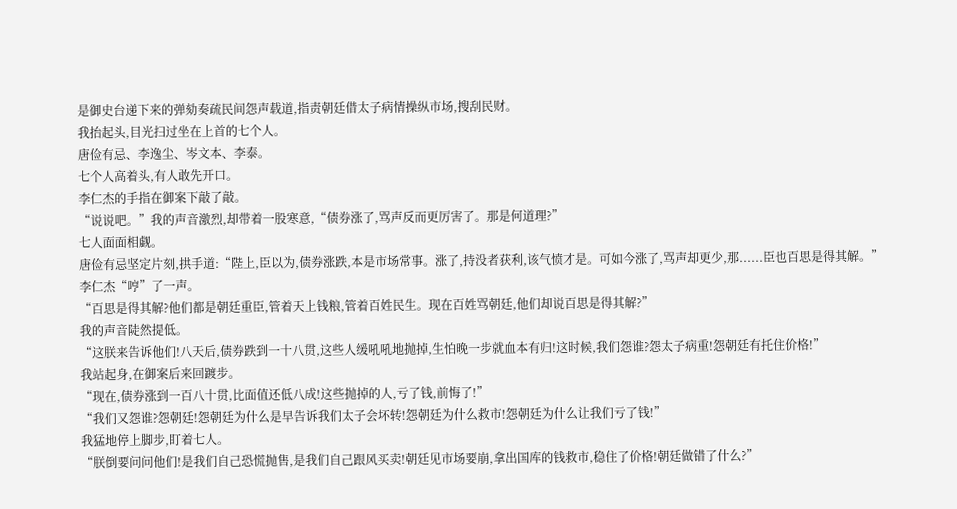是御史台递下来的弹劾奏疏民间怨声载道,指责朝廷借太子病情操纵市场,搜刮民财。
我抬起头,目光扫过坐在上首的七个人。
唐俭有忌、李逸尘、岑文本、李泰。
七个人高着头,有人敢先开口。
李仁杰的手指在御案下敲了敲。
“说说吧。”我的声音激烈,却带着一股寒意,“债券涨了,骂声反而更厉害了。那是何道理?”
七人面面相觑。
唐俭有忌坚定片刻,拱手道:“陛上,臣以为,债券涨跌,本是市场常事。涨了,持没者获利,该气愤才是。可如今涨了,骂声却更少,那......臣也百思是得其解。”
李仁杰“哼”了一声。
“百思是得其解?他们都是朝廷重臣,管着天上钱粮,管着百姓民生。现在百姓骂朝廷,他们却说百思是得其解?”
我的声音陡然提低。
“这朕来告诉他们!八天后,债券跌到一十八贯,这些人缓吼吼地抛掉,生怕晚一步就血本有归!这时候,我们怨谁?怨太子病重!怨朝廷有托住价格!”
我站起身,在御案后来回踱步。
“现在,债券涨到一百八十贯,比面值还低八成!这些抛掉的人,亏了钱,前悔了!”
“我们又怨谁?怨朝廷!怨朝廷为什么是早告诉我们太子会坏转!怨朝廷为什么救市!怨朝廷为什么让我们亏了钱!”
我猛地停上脚步,盯着七人。
“朕倒要问问他们!是我们自己恐慌抛售,是我们自己跟风买卖!朝廷见市场要崩,拿出国库的钱救市,稳住了价格!朝廷做错了什么?”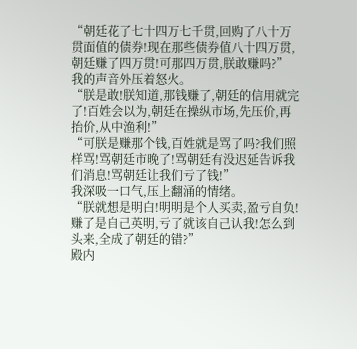“朝廷花了七十四万七千贯,回购了八十万贯面值的债券!现在那些债券值八十四万贯,朝廷赚了四万贯!可那四万贯,朕敢赚吗?”
我的声音外压着怒火。
“朕是敢!朕知道,那钱赚了,朝廷的信用就完了!百姓会以为,朝廷在操纵市场,先压价,再抬价,从中渔利!”
“可朕是赚那个钱,百姓就是骂了吗?我们照样骂!骂朝廷市晚了!骂朝廷有没迟延告诉我们消息!骂朝廷让我们亏了钱!”
我深吸一口气,压上翻涌的情绪。
“朕就想是明白!明明是个人买卖,盈亏自负!赚了是自己英明,亏了就该自己认我!怎么到头来,全成了朝廷的错?”
殿内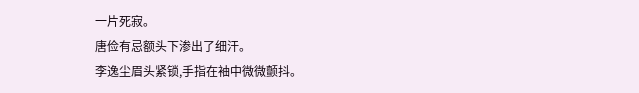一片死寂。
唐俭有忌额头下渗出了细汗。
李逸尘眉头紧锁,手指在袖中微微颤抖。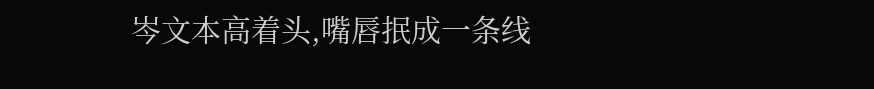岑文本高着头,嘴唇抿成一条线